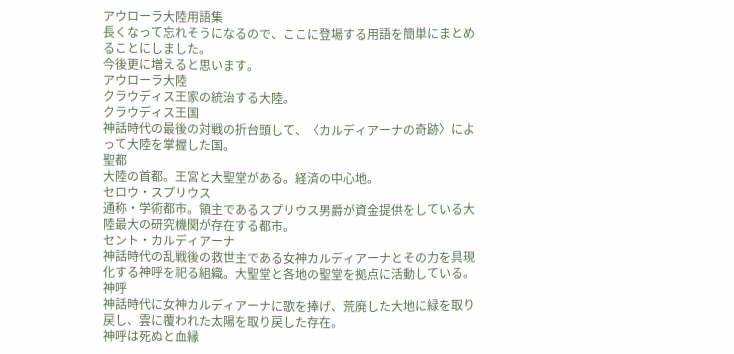アウローラ大陸用語集
長くなって忘れそうになるので、ここに登場する用語を簡単にまとめることにしました。
今後更に増えると思います。
アウローラ大陸
クラウディス王家の統治する大陸。
クラウディス王国
神話時代の最後の対戦の折台頭して、〈カルディアーナの奇跡〉によって大陸を掌握した国。
聖都
大陸の首都。王宮と大聖堂がある。経済の中心地。
セロウ・スプリウス
通称・学術都市。領主であるスプリウス男爵が資金提供をしている大陸最大の研究機関が存在する都市。
セント・カルディアーナ
神話時代の乱戦後の救世主である女神カルディアーナとその力を具現化する神呼を祀る組織。大聖堂と各地の聖堂を拠点に活動している。
神呼
神話時代に女神カルディアーナに歌を捧げ、荒廃した大地に緑を取り戻し、雲に覆われた太陽を取り戻した存在。
神呼は死ぬと血縁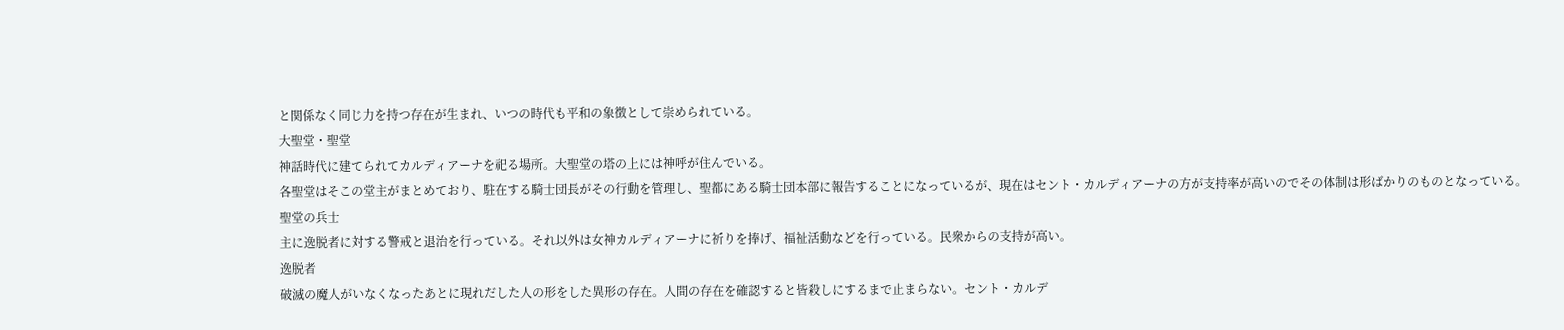と関係なく同じ力を持つ存在が生まれ、いつの時代も平和の象徴として崇められている。
大聖堂・聖堂
神話時代に建てられてカルディアーナを祀る場所。大聖堂の塔の上には神呼が住んでいる。
各聖堂はそこの堂主がまとめており、駐在する騎士団長がその行動を管理し、聖都にある騎士団本部に報告することになっているが、現在はセント・カルディアーナの方が支持率が高いのでその体制は形ばかりのものとなっている。
聖堂の兵士
主に逸脱者に対する警戒と退治を行っている。それ以外は女神カルディアーナに祈りを捧げ、福祉活動などを行っている。民衆からの支持が高い。
逸脱者
破滅の魔人がいなくなったあとに現れだした人の形をした異形の存在。人間の存在を確認すると皆殺しにするまで止まらない。セント・カルデ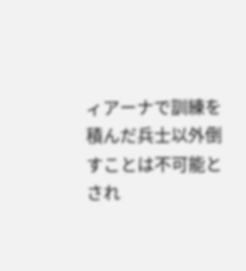ィアーナで訓練を積んだ兵士以外倒すことは不可能とされ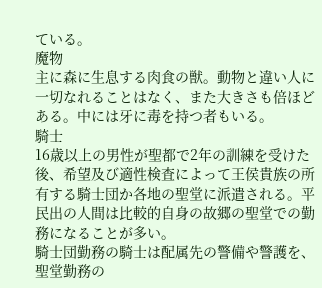ている。
魔物
主に森に生息する肉食の獣。動物と違い人に一切なれることはなく、また大きさも倍ほどある。中には牙に毒を持つ者もいる。
騎士
16歳以上の男性が聖都で2年の訓練を受けた後、希望及び適性検査によって王侯貴族の所有する騎士団か各地の聖堂に派遣される。平民出の人間は比較的自身の故郷の聖堂での勤務になることが多い。
騎士団勤務の騎士は配属先の警備や警護を、聖堂勤務の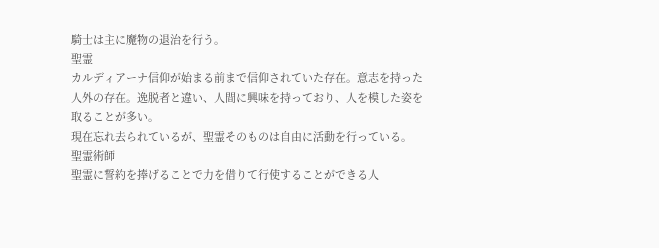騎士は主に魔物の退治を行う。
聖霊
カルディアーナ信仰が始まる前まで信仰されていた存在。意志を持った人外の存在。逸脱者と違い、人間に興味を持っており、人を模した姿を取ることが多い。
現在忘れ去られているが、聖霊そのものは自由に活動を行っている。
聖霊術師
聖霊に誓約を捧げることで力を借りて行使することができる人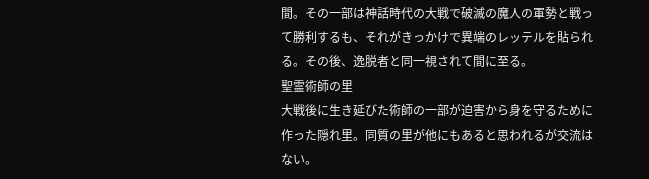間。その一部は神話時代の大戦で破滅の魔人の軍勢と戦って勝利するも、それがきっかけで異端のレッテルを貼られる。その後、逸脱者と同一視されて間に至る。
聖霊術師の里
大戦後に生き延びた術師の一部が迫害から身を守るために作った隠れ里。同質の里が他にもあると思われるが交流はない。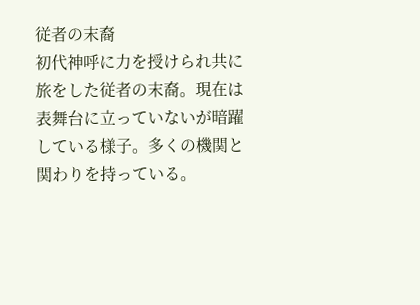従者の末裔
初代神呼に力を授けられ共に旅をした従者の末裔。現在は表舞台に立っていないが暗躍している様子。多くの機関と関わりを持っている。